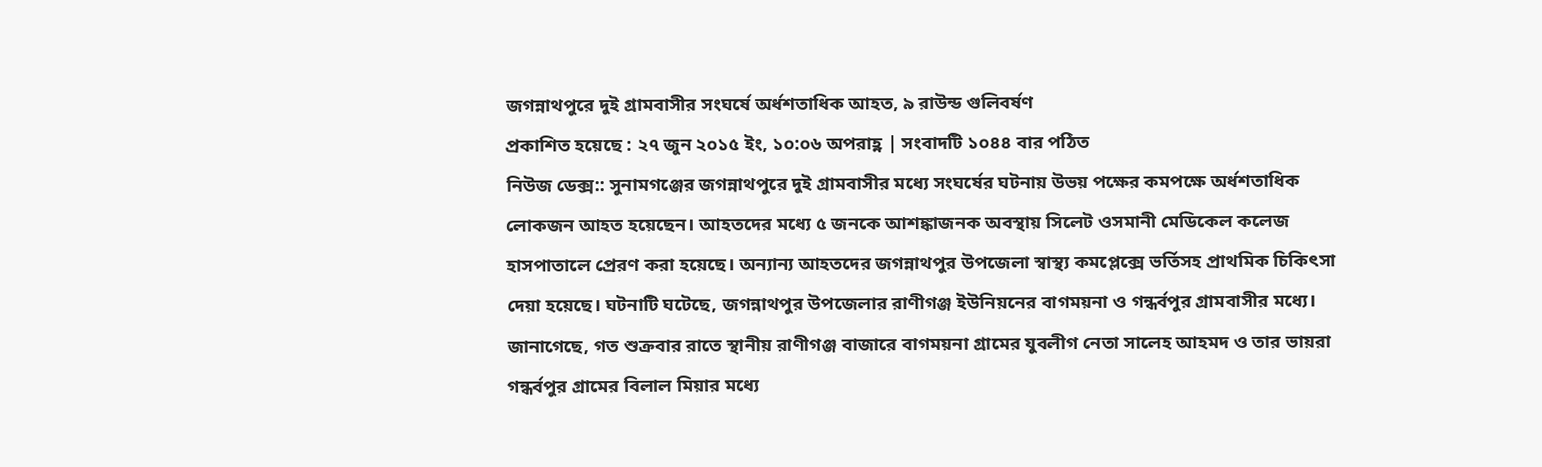জগন্নাথপুরে দুই গ্রামবাসীর সংঘর্ষে অর্ধশতাধিক আহত, ৯ রাউন্ড গুলিবর্ষণ
প্রকাশিত হয়েছে : ২৭ জুন ২০১৫ ইং, ১০:০৬ অপরাহ্ণ | সংবাদটি ১০৪৪ বার পঠিত
নিউজ ডেক্স:: সুনামগঞ্জের জগন্নাথপুরে দুই গ্রামবাসীর মধ্যে সংঘর্ষের ঘটনায় উভয় পক্ষের কমপক্ষে অর্ধশতাধিক লোকজন আহত হয়েছেন। আহতদের মধ্যে ৫ জনকে আশঙ্কাজনক অবস্থায় সিলেট ওসমানী মেডিকেল কলেজ হাসপাতালে প্রেরণ করা হয়েছে। অন্যান্য আহতদের জগন্নাথপুর উপজেলা স্বাস্থ্য কমপ্লেক্সে ভর্তিসহ প্রাথমিক চিকিৎসা দেয়া হয়েছে। ঘটনাটি ঘটেছে, জগন্নাথপুর উপজেলার রাণীগঞ্জ ইউনিয়নের বাগময়না ও গন্ধর্বপুর গ্রামবাসীর মধ্যে।
জানাগেছে, গত শুক্রবার রাতে স্থানীয় রাণীগঞ্জ বাজারে বাগময়না গ্রামের যুবলীগ নেতা সালেহ আহমদ ও তার ভায়রা গন্ধর্বপুর গ্রামের বিলাল মিয়ার মধ্যে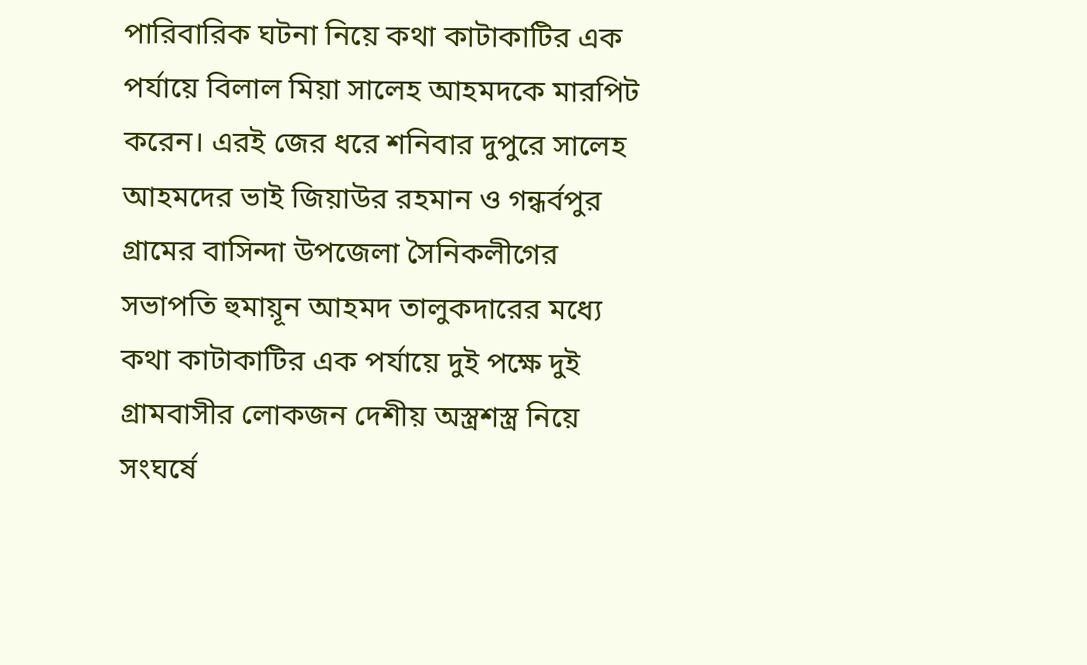পারিবারিক ঘটনা নিয়ে কথা কাটাকাটির এক পর্যায়ে বিলাল মিয়া সালেহ আহমদকে মারপিট করেন। এরই জের ধরে শনিবার দুপুরে সালেহ আহমদের ভাই জিয়াউর রহমান ও গন্ধর্বপুর গ্রামের বাসিন্দা উপজেলা সৈনিকলীগের সভাপতি হুমায়ূন আহমদ তালুকদারের মধ্যে কথা কাটাকাটির এক পর্যায়ে দুই পক্ষে দুই গ্রামবাসীর লোকজন দেশীয় অস্ত্রশস্ত্র নিয়ে সংঘর্ষে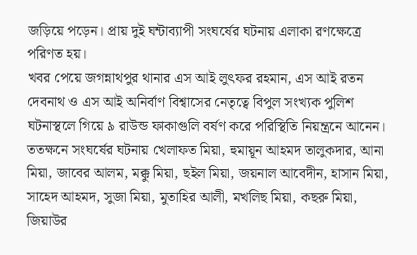জড়িয়ে পড়েন। প্রায় দুই ঘন্টাব্যাপী সংঘর্ষের ঘটনায় এলাকা রণক্ষেত্রে পরিণত হয়।
খবর পেয়ে জগন্নাথপুর থানার এস আই লুৎফর রহমান, এস আই রতন দেবনাথ ও এস আই অনির্বাণ বিশ্বাসের নেতৃত্বে বিপুল সংখ্যক পুলিশ ঘটনাস্থলে গিয়ে ৯ রাউন্ড ফাকাগুলি বর্ষণ করে পরিস্থিতি নিয়ন্ত্রনে আনেন। ততক্ষনে সংঘর্ষের ঘটনায় খেলাফত মিয়া, হুমায়ূন আহমদ তালুকদার, আনা মিয়া, জাবের আলম, মক্কু মিয়া, ছইল মিয়া, জয়নাল আবেদীন, হাসান মিয়া, সাহেদ আহমদ, সুজা মিয়া, মুতাহির আলী, মখলিছ মিয়া, কছরু মিয়া, জিয়াউর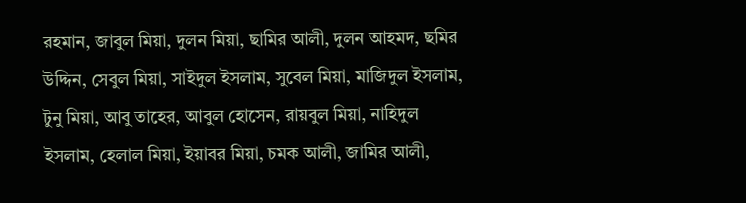রহমান, জাবুল মিয়া, দুলন মিয়া, ছামির আলী, দুলন আহমদ, ছমির উদ্দিন, সেবুল মিয়া, সাইদুল ইসলাম, সুবেল মিয়া, মাজিদুল ইসলাম, টুনু মিয়া, আবু তাহের, আবুল হোসেন, রায়বুল মিয়া, নাহিদুল ইসলাম, হেলাল মিয়া, ইয়াবর মিয়া, চমক আলী, জামির আলী,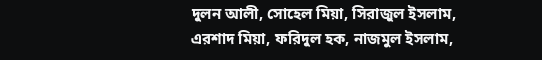দুলন আলী, সোহেল মিয়া, সিরাজুল ইসলাম, এরশাদ মিয়া, ফরিদুল হক, নাজমুল ইসলাম,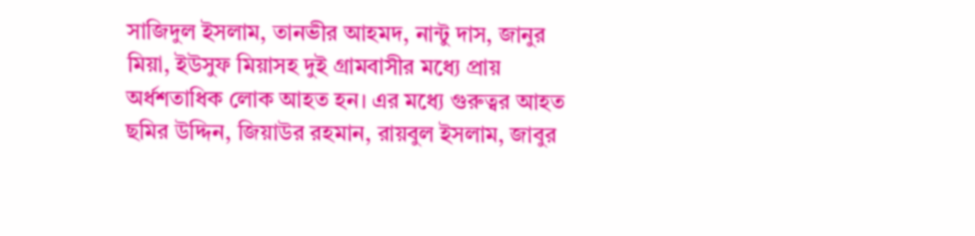সাজিদুল ইসলাম, তানভীর আহমদ, নান্টু দাস, জানুর মিয়া, ইউসুফ মিয়াসহ দুই গ্রামবাসীর মধ্যে প্রায় অর্ধশতাধিক লোক আহত হন। এর মধ্যে গুরুত্বর আহত ছমির উদ্দিন, জিয়াউর রহমান, রায়বুল ইসলাম, জাবুর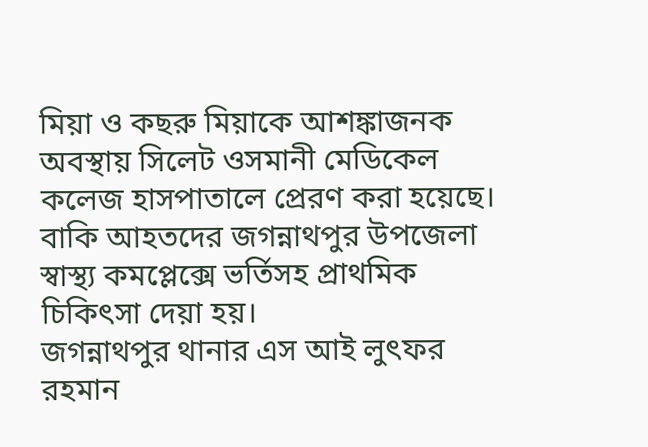মিয়া ও কছরু মিয়াকে আশঙ্কাজনক অবস্থায় সিলেট ওসমানী মেডিকেল কলেজ হাসপাতালে প্রেরণ করা হয়েছে। বাকি আহতদের জগন্নাথপুর উপজেলা স্বাস্থ্য কমপ্লেক্সে ভর্তিসহ প্রাথমিক চিকিৎসা দেয়া হয়।
জগন্নাথপুর থানার এস আই লুৎফর রহমান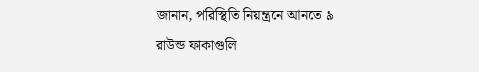জানান, পরিস্থিতি নিয়ন্ত্রনে আনতে ৯ রাউন্ড ফাকাগুলি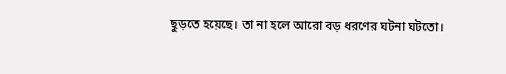ছুড়তে হয়েছে। তা না হলে আরো বড় ধরণের ঘটনা ঘটতো।